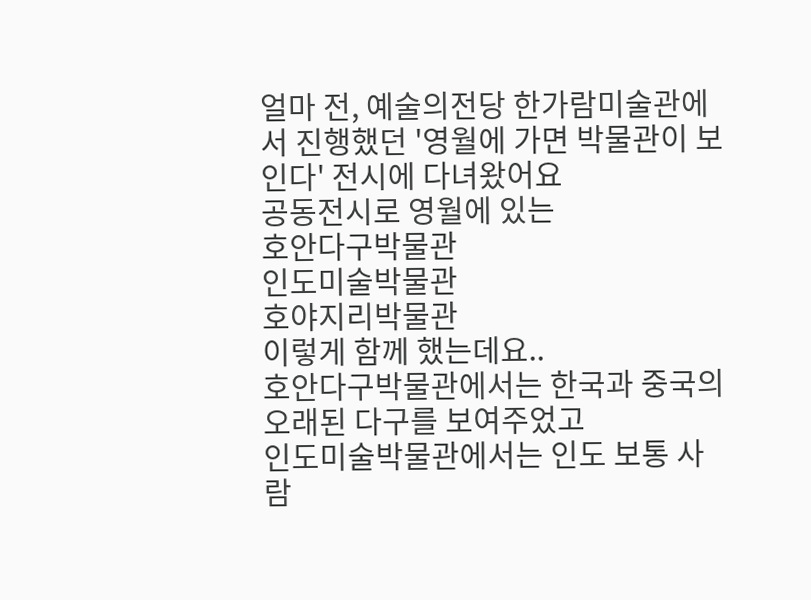얼마 전, 예술의전당 한가람미술관에서 진행했던 '영월에 가면 박물관이 보인다' 전시에 다녀왔어요
공동전시로 영월에 있는
호안다구박물관
인도미술박물관
호야지리박물관
이렇게 함께 했는데요..
호안다구박물관에서는 한국과 중국의 오래된 다구를 보여주었고
인도미술박물관에서는 인도 보통 사람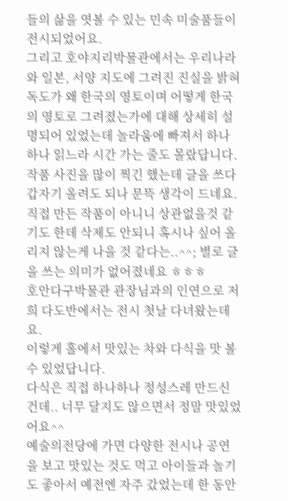들의 삶을 엿볼 수 있는 민속 미술품들이 전시되었어요.
그리고 호야지리박물관에서는 우리나라와 일본, 서양 지도에 그려진 진실을 밝혀 독도가 왜 한국의 영토이며 어떻게 한국의 영토로 그려졌는가에 대해 상세히 설명되어 있었는데 놀라움에 빠져서 하나하나 읽느라 시간 가는 줄도 몰랐답니다.
작품 사진을 많이 찍긴 했는데 글을 쓰다 갑자기 올려도 되나 문뜩 생각이 드네요. 직접 만든 작품이 아니니 상관없을것 같기도 한데 삭제도 안되니 혹시나 싶어 올리지 않는게 나을 것 같다는..^^; 별로 글을 쓰는 의미가 없어졌네요 ㅎㅎㅎ
호안다구박물관 관장님과의 인연으로 저희 다도반에서는 전시 첫날 다녀왔는데요.
이렇게 홀에서 맛있는 차와 다식을 맛 볼 수 있었답니다.
다식은 직접 하나하나 정성스레 만드신건데.. 너무 달지도 않으면서 정말 맛있었어요^^
예술의전당에 가면 다양한 전시나 공연을 보고 맛있는 것도 먹고 아이들과 놀기도 좋아서 예전엔 자주 갔었는데 한 동안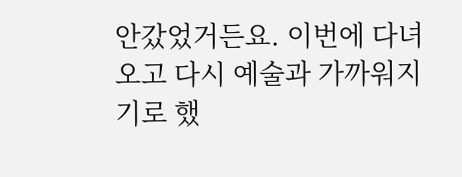안갔었거든요. 이번에 다녀오고 다시 예술과 가까워지기로 했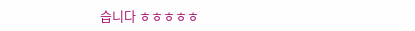습니다 ㅎㅎㅎㅎㅎ